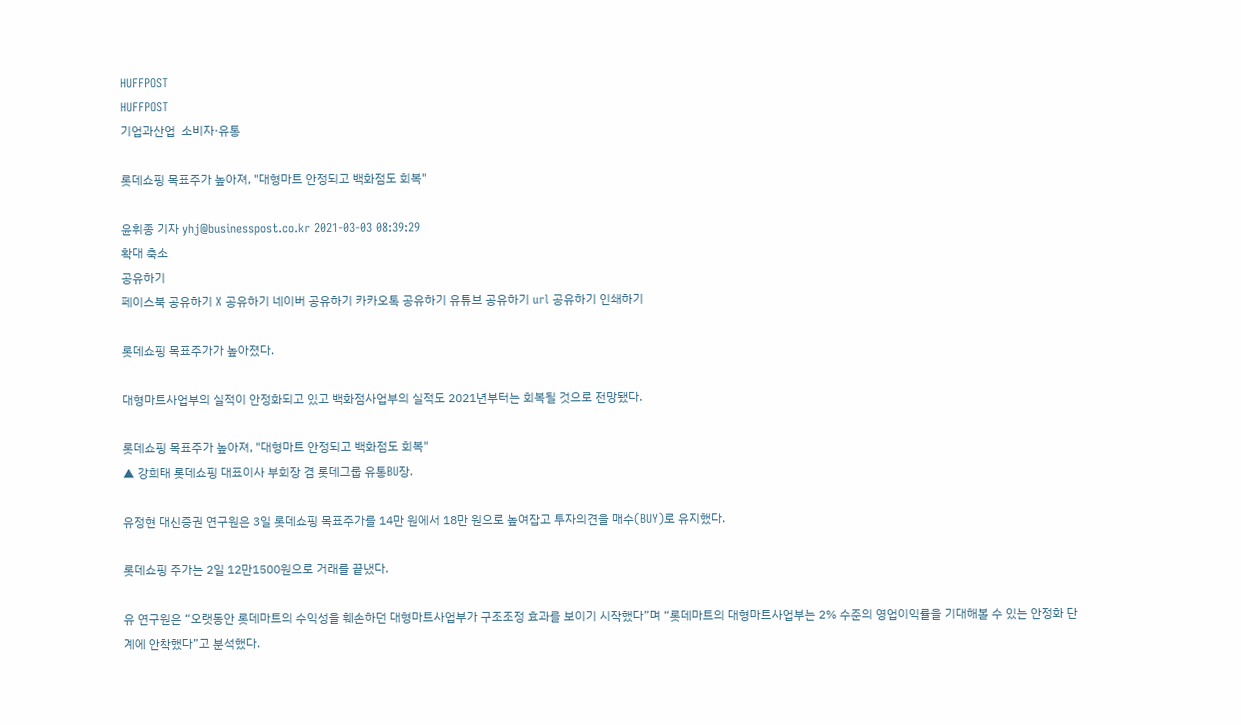HUFFPOST
HUFFPOST
기업과산업  소비자·유통

롯데쇼핑 목표주가 높아져, "대형마트 안정되고 백화점도 회복"

윤휘종 기자 yhj@businesspost.co.kr 2021-03-03 08:39:29
확대 축소
공유하기
페이스북 공유하기 X 공유하기 네이버 공유하기 카카오톡 공유하기 유튜브 공유하기 url 공유하기 인쇄하기

롯데쇼핑 목표주가가 높아졌다.

대형마트사업부의 실적이 안정화되고 있고 백화점사업부의 실적도 2021년부터는 회복될 것으로 전망됐다.

롯데쇼핑 목표주가 높아져, "대형마트 안정되고 백화점도 회복"
▲ 강희태 롯데쇼핑 대표이사 부회장 겸 롯데그룹 유통BU장.

유정현 대신증권 연구원은 3일 롯데쇼핑 목표주가를 14만 원에서 18만 원으로 높여잡고 투자의견을 매수(BUY)로 유지했다.

롯데쇼핑 주가는 2일 12만1500원으로 거래를 끝냈다.

유 연구원은 “오랫동안 롯데마트의 수익성을 훼손하던 대형마트사업부가 구조조정 효과를 보이기 시작했다”며 “롯데마트의 대형마트사업부는 2% 수준의 영업이익률을 기대해볼 수 있는 안정화 단계에 안착했다”고 분석했다.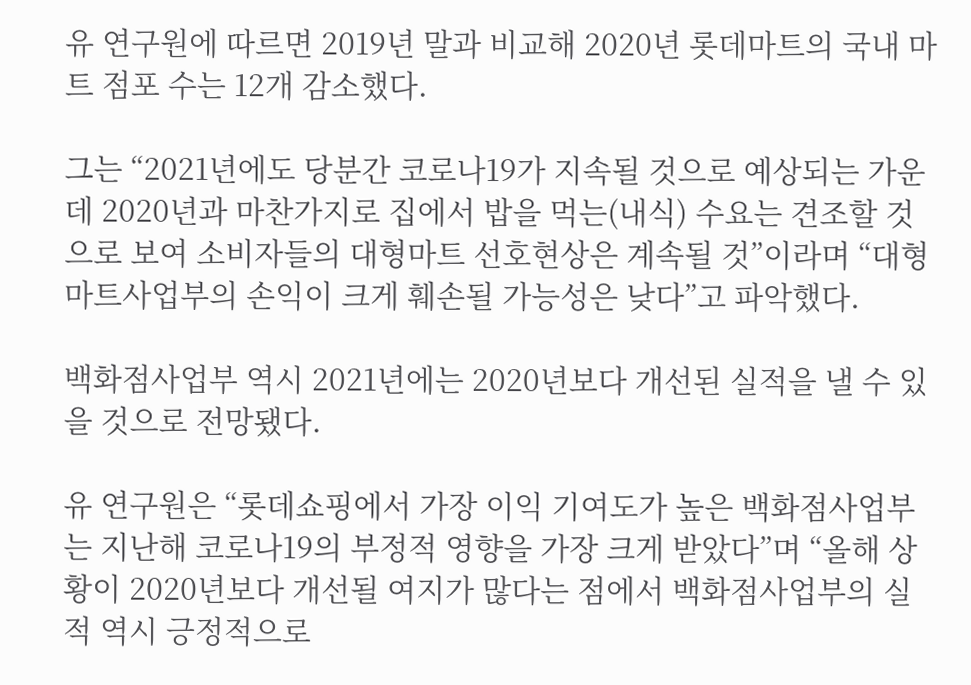유 연구원에 따르면 2019년 말과 비교해 2020년 롯데마트의 국내 마트 점포 수는 12개 감소했다.

그는 “2021년에도 당분간 코로나19가 지속될 것으로 예상되는 가운데 2020년과 마찬가지로 집에서 밥을 먹는(내식) 수요는 견조할 것으로 보여 소비자들의 대형마트 선호현상은 계속될 것”이라며 “대형마트사업부의 손익이 크게 훼손될 가능성은 낮다”고 파악했다.

백화점사업부 역시 2021년에는 2020년보다 개선된 실적을 낼 수 있을 것으로 전망됐다.

유 연구원은 “롯데쇼핑에서 가장 이익 기여도가 높은 백화점사업부는 지난해 코로나19의 부정적 영향을 가장 크게 받았다”며 “올해 상황이 2020년보다 개선될 여지가 많다는 점에서 백화점사업부의 실적 역시 긍정적으로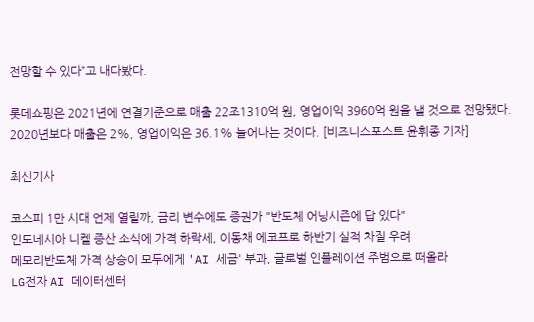전망할 수 있다”고 내다봤다.

롯데쇼핑은 2021년에 연결기준으로 매출 22조1310억 원, 영업이익 3960억 원을 낼 것으로 전망됐다. 2020년보다 매출은 2%, 영업이익은 36.1% 늘어나는 것이다. [비즈니스포스트 윤휘종 기자]

최신기사

코스피 1만 시대 언제 열릴까, 금리 변수에도 증권가 "반도체 어닝시즌에 답 있다"
인도네시아 니켈 증산 소식에 가격 하락세, 이동채 에코프로 하반기 실적 차질 우려
메모리반도체 가격 상승이 모두에게 'AI 세금' 부과, 글로벌 인플레이션 주범으로 떠올라
LG전자 AI 데이터센터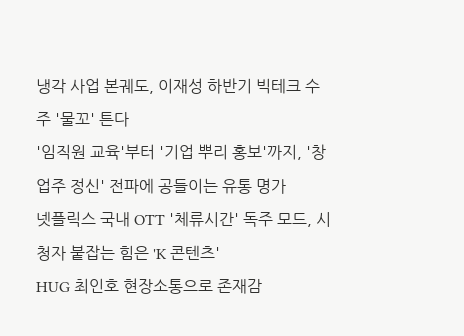냉각 사업 본궤도, 이재성 하반기 빅테크 수주 '물꼬' 튼다
'임직원 교육'부터 '기업 뿌리 홍보'까지, '창업주 정신' 전파에 공들이는 유통 명가
넷플릭스 국내 OTT '체류시간' 독주 모드, 시청자 붙잡는 힘은 'K 콘텐츠'
HUG 최인호 현장소통으로 존재감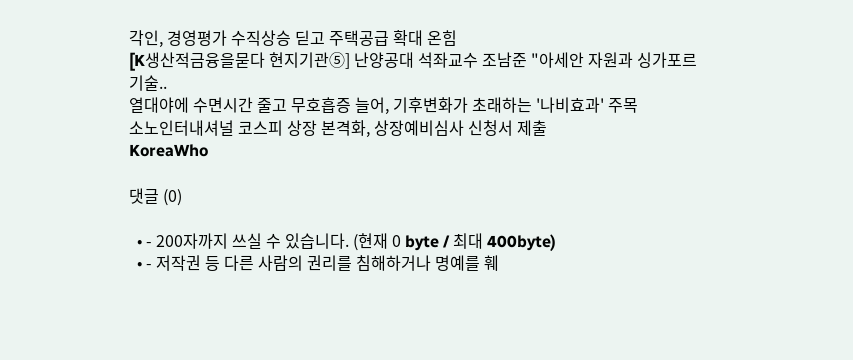각인, 경영평가 수직상승 딛고 주택공급 확대 온힘
[K생산적금융을묻다 현지기관⑤] 난양공대 석좌교수 조남준 "아세안 자원과 싱가포르 기술..
열대야에 수면시간 줄고 무호흡증 늘어, 기후변화가 초래하는 '나비효과' 주목
소노인터내셔널 코스피 상장 본격화, 상장예비심사 신청서 제출
KoreaWho

댓글 (0)

  • - 200자까지 쓰실 수 있습니다. (현재 0 byte / 최대 400byte)
  • - 저작권 등 다른 사람의 권리를 침해하거나 명예를 훼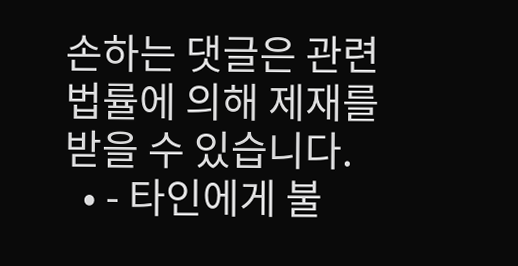손하는 댓글은 관련 법률에 의해 제재를 받을 수 있습니다.
  • - 타인에게 불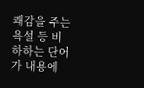쾌감을 주는 욕설 등 비하하는 단어가 내용에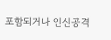포함되거나 인신공격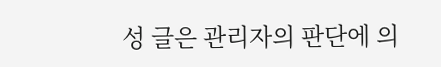성 글은 관리자의 판단에 의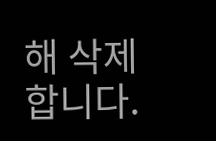해 삭제 합니다.